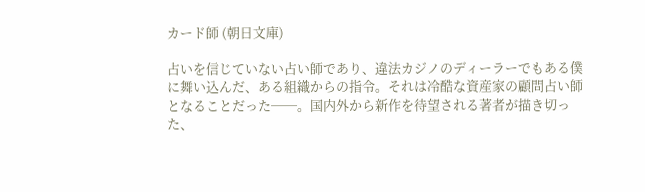カード師 (朝日文庫)

占いを信じていない占い師であり、違法カジノのディーラーでもある僕に舞い込んだ、ある組織からの指令。それは冷酷な資産家の顧問占い師となることだった──。国内外から新作を待望される著者が描き切った、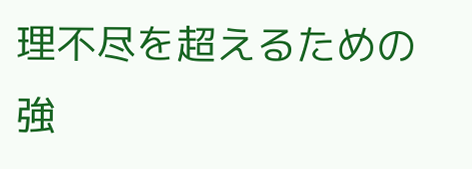理不尽を超えるための強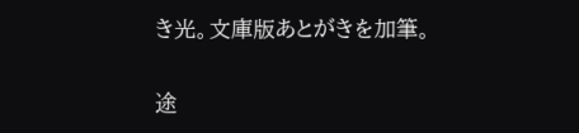き光。文庫版あとがきを加筆。

途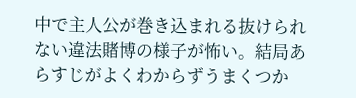中で主人公が巻き込まれる抜けられない違法賭博の様子が怖い。結局あらすじがよくわからずうまくつか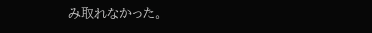み取れなかった。